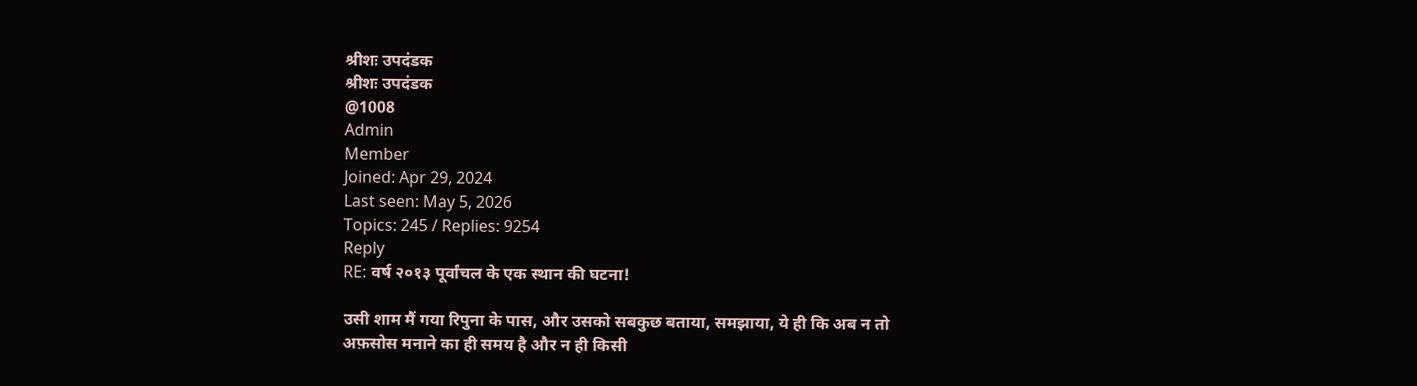श्रीशः उपदंडक
श्रीशः उपदंडक
@1008
Admin
Member
Joined: Apr 29, 2024
Last seen: May 5, 2026
Topics: 245 / Replies: 9254
Reply
RE: वर्ष २०१३ पूर्वांचल के एक स्थान की घटना!

उसी शाम मैं गया रिपुना के पास, और उसको सबकुछ बताया, समझाया, ये ही कि अब न तो अफ़सोस मनाने का ही समय है और न ही किसी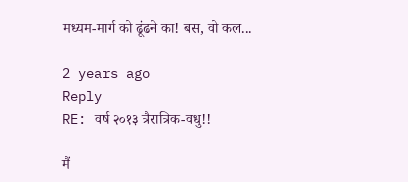मध्यम-मार्ग को ढूंढने का! बस, वो कल...

2 years ago
Reply
RE: वर्ष २०१३ त्रैरात्रिक-वधु!!

मैं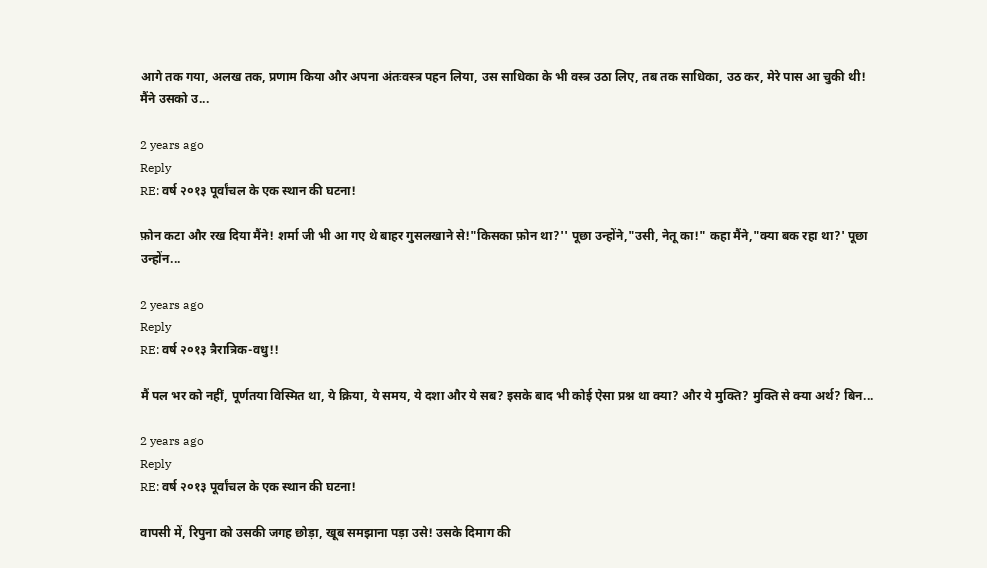आगे तक गया, अलख तक, प्रणाम किया और अपना अंतःवस्त्र पहन लिया, उस साधिका के भी वस्त्र उठा लिए, तब तक साधिका, उठ कर, मेरे पास आ चुकी थी! मैंने उसको उ...

2 years ago
Reply
RE: वर्ष २०१३ पूर्वांचल के एक स्थान की घटना!

फ़ोन कटा और रख दिया मैंने! शर्मा जी भी आ गए थे बाहर गुसलखाने से!"किसका फ़ोन था?'' पूछा उन्होंने,"उसी, नेतू का!" कहा मैंने,"क्या बक रहा था?' पूछा उन्होंन...

2 years ago
Reply
RE: वर्ष २०१३ त्रैरात्रिक-वधु!!

मैं पल भर को नहीं, पूर्णतया विस्मित था, ये क्रिया, ये समय, ये दशा और ये सब? इसके बाद भी कोई ऐसा प्रश्न था क्या? और ये मुक्ति? मुक्ति से क्या अर्थ? बिन...

2 years ago
Reply
RE: वर्ष २०१३ पूर्वांचल के एक स्थान की घटना!

वापसी में, रिपुना को उसकी जगह छोड़ा, खूब समझाना पड़ा उसे! उसके दिमाग की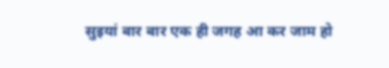सुइयां बार बार एक ही जगह आ कर जाम हो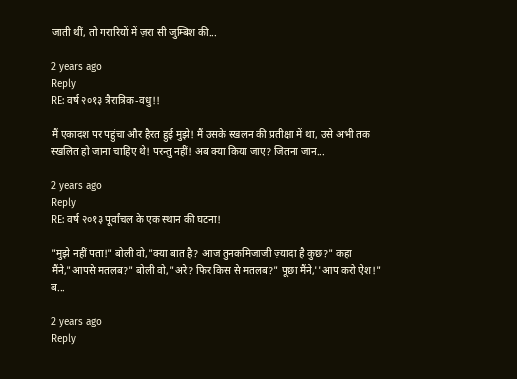जाती थीं, तो गरारियों में ज़रा सी जुम्बिश की...

2 years ago
Reply
RE: वर्ष २०१३ त्रैरात्रिक-वधु!!

मैं एकादश पर पहुंचा और हैरत हुई मुझे! मैं उसके स्खलन की प्रतीक्षा में था, उसे अभी तक स्खलित हो जाना चाहिए थे! परन्तु नहीं! अब क्या किया जाए? जितना जान...

2 years ago
Reply
RE: वर्ष २०१३ पूर्वांचल के एक स्थान की घटना!

"मुझे नहीं पता!" बोली वो,"क्या बात है? आज तुनकमिजाजी ज़्यादा है कुछ?" कहा मैंने,"आपसे मतलब?" बोली वो,"अरे? फिर किस से मतलब?" पूछा मैंने,''आप करो ऐश!" ब...

2 years ago
Reply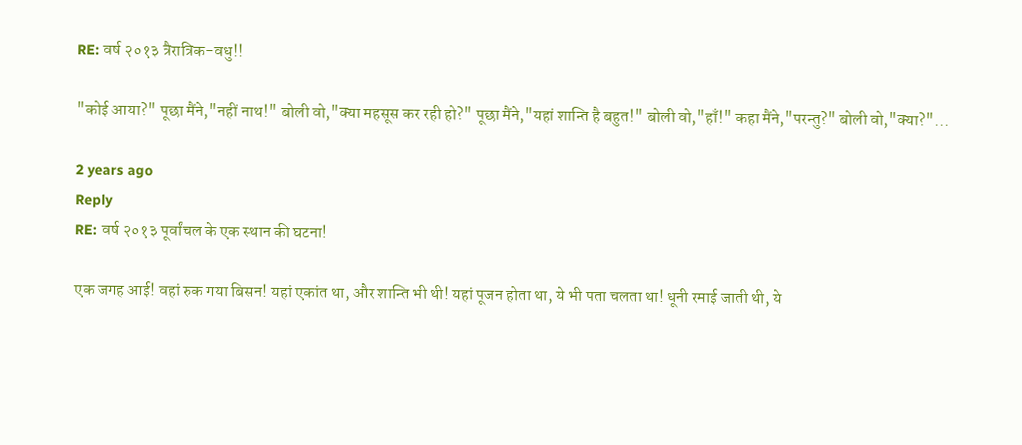RE: वर्ष २०१३ त्रैरात्रिक-वधु!!

"कोई आया?" पूछा मैंने,"नहीं नाथ!" बोली वो,"क्या महसूस कर रही हो?" पूछा मैंने,"यहां शान्ति है बहुत!" बोली वो,"हाँ!" कहा मैंने,"परन्तु?" बोली वो,"क्या?"...

2 years ago
Reply
RE: वर्ष २०१३ पूर्वांचल के एक स्थान की घटना!

एक जगह आई! वहां रुक गया बिसन! यहां एकांत था, और शान्ति भी थी! यहां पूजन होता था, ये भी पता चलता था! धूनी रमाई जाती थी, ये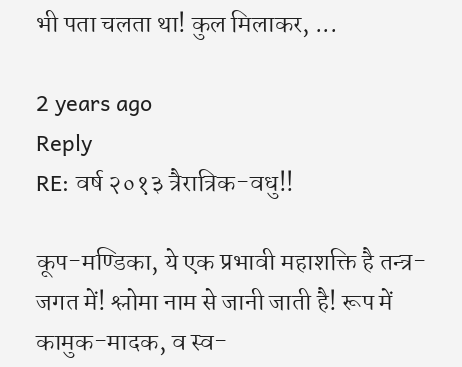भी पता चलता था! कुल मिलाकर, ...

2 years ago
Reply
RE: वर्ष २०१३ त्रैरात्रिक-वधु!!

कूप-मण्डिका, ये एक प्रभावी महाशक्ति है तन्त्र-जगत में! श्लोमा नाम से जानी जाती है! रूप में कामुक-मादक, व स्व-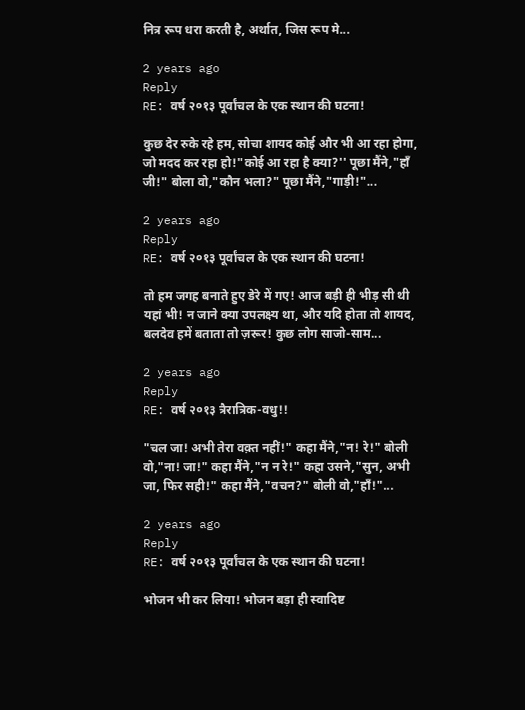नित्र रूप धरा करती है, अर्थात, जिस रूप मे...

2 years ago
Reply
RE: वर्ष २०१३ पूर्वांचल के एक स्थान की घटना!

कुछ देर रुके रहे हम, सोचा शायद कोई और भी आ रहा होगा, जो मदद कर रहा हो!"कोई आ रहा है क्या?'' पूछा मैंने,"हाँ जी!" बोला वो,"कौन भला?" पूछा मैंने,"गाड़ी!"...

2 years ago
Reply
RE: वर्ष २०१३ पूर्वांचल के एक स्थान की घटना!

तो हम जगह बनाते हुए डेरे में गए! आज बड़ी ही भीड़ सी थी यहां भी! न जाने क्या उपलक्ष्य था, और यदि होता तो शायद, बलदेव हमें बताता तो ज़रूर! कुछ लोग साजो-साम...

2 years ago
Reply
RE: वर्ष २०१३ त्रैरात्रिक-वधु!!

"चल जा! अभी तेरा वक़्त नहीं!" कहा मैंने,"न! रे!" बोली वो,"ना! जा!" कहा मैंने,"न न रे!" कहा उसने,"सुन, अभी जा, फिर सही!" कहा मैंने,"वचन?" बोली वो,"हाँ!"...

2 years ago
Reply
RE: वर्ष २०१३ पूर्वांचल के एक स्थान की घटना!

भोजन भी कर लिया! भोजन बड़ा ही स्वादिष्ट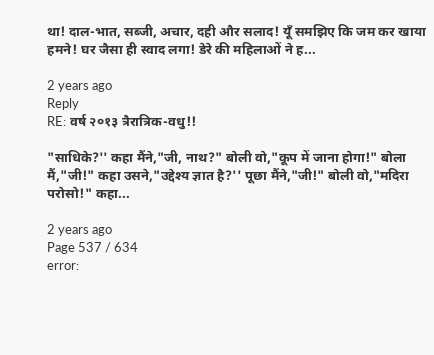था! दाल-भात, सब्जी, अचार, दही और सलाद! यूँ समझिए कि जम कर खाया हमने! घर जैसा ही स्वाद लगा! डेरे की महिलाओं ने ह...

2 years ago
Reply
RE: वर्ष २०१३ त्रैरात्रिक-वधु!!

"साधिके?'' कहा मैंने,"जी, नाथ?" बोली वो,"कूप में जाना होगा!" बोला मैं,"जी!" कहा उसने,"उद्देश्य ज्ञात है?'' पूछा मैंने,"जी!" बोली वो,"मदिरा परोसो!" कहा...

2 years ago
Page 537 / 634
error: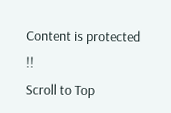Content is protected !!
Scroll to Top